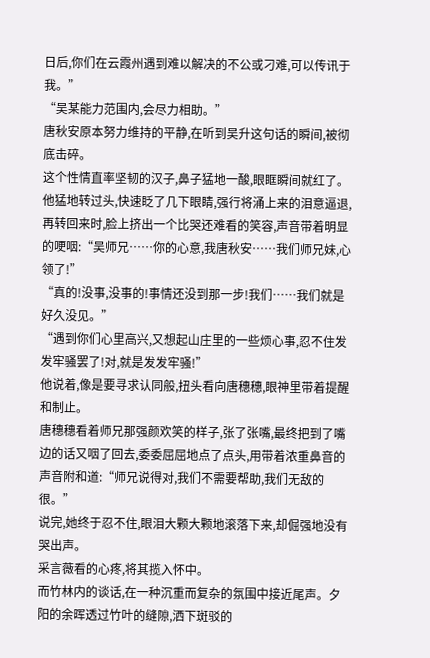日后,你们在云霞州遇到难以解决的不公或刁难,可以传讯于我。”
“吴某能力范围内,会尽力相助。”
唐秋安原本努力维持的平静,在听到吴升这句话的瞬间,被彻底击碎。
这个性情直率坚韧的汉子,鼻子猛地一酸,眼眶瞬间就红了。
他猛地转过头,快速眨了几下眼睛,强行将涌上来的泪意逼退,再转回来时,脸上挤出一个比哭还难看的笑容,声音带着明显的哽咽:“吴师兄……你的心意,我唐秋安……我们师兄妹,心领了!”
“真的!没事,没事的!事情还没到那一步!我们……我们就是好久没见。”
“遇到你们心里高兴,又想起山庄里的一些烦心事,忍不住发发牢骚罢了!对,就是发发牢骚!”
他说着,像是要寻求认同般,扭头看向唐穗穗,眼神里带着提醒和制止。
唐穗穗看着师兄那强颜欢笑的样子,张了张嘴,最终把到了嘴边的话又咽了回去,委委屈屈地点了点头,用带着浓重鼻音的声音附和道:“师兄说得对,我们不需要帮助,我们无敌的很。”
说完,她终于忍不住,眼泪大颗大颗地滚落下来,却倔强地没有哭出声。
采言薇看的心疼,将其揽入怀中。
而竹林内的谈话,在一种沉重而复杂的氛围中接近尾声。夕阳的余晖透过竹叶的缝隙,洒下斑驳的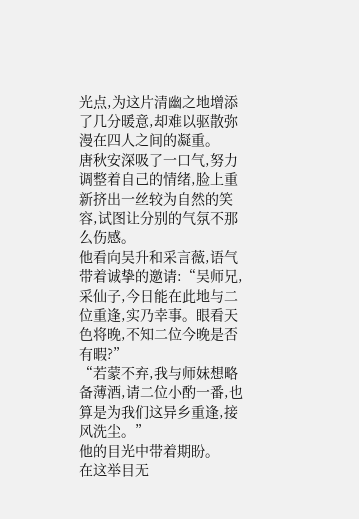光点,为这片清幽之地增添了几分暖意,却难以驱散弥漫在四人之间的凝重。
唐秋安深吸了一口气,努力调整着自己的情绪,脸上重新挤出一丝较为自然的笑容,试图让分别的气氛不那么伤感。
他看向吴升和采言薇,语气带着诚挚的邀请:“吴师兄,采仙子,今日能在此地与二位重逢,实乃幸事。眼看天色将晚,不知二位今晚是否有暇?”
“若蒙不弃,我与师妹想略备薄酒,请二位小酌一番,也算是为我们这异乡重逢,接风洗尘。”
他的目光中带着期盼。
在这举目无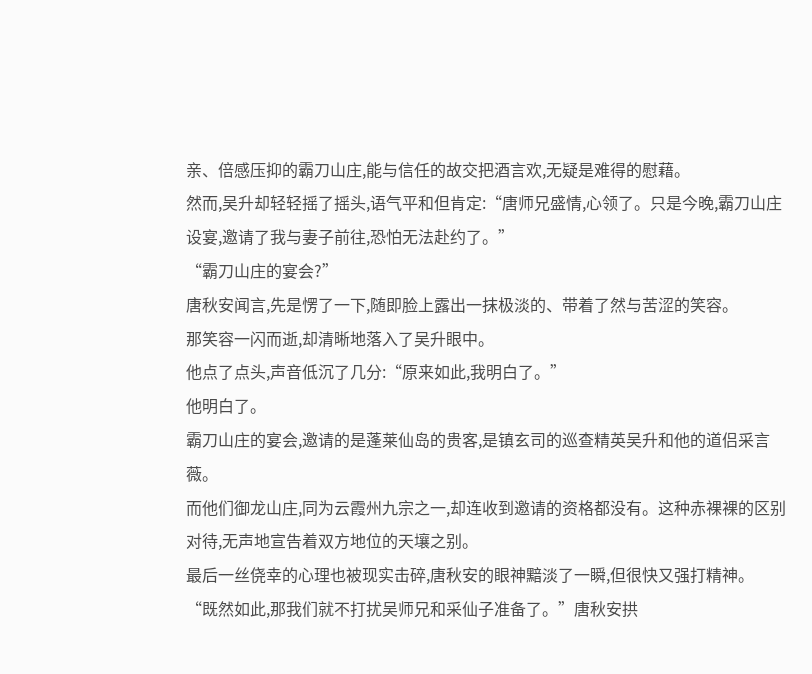亲、倍感压抑的霸刀山庄,能与信任的故交把酒言欢,无疑是难得的慰藉。
然而,吴升却轻轻摇了摇头,语气平和但肯定:“唐师兄盛情,心领了。只是今晚,霸刀山庄设宴,邀请了我与妻子前往,恐怕无法赴约了。”
“霸刀山庄的宴会?”
唐秋安闻言,先是愣了一下,随即脸上露出一抹极淡的、带着了然与苦涩的笑容。
那笑容一闪而逝,却清晰地落入了吴升眼中。
他点了点头,声音低沉了几分:“原来如此,我明白了。”
他明白了。
霸刀山庄的宴会,邀请的是蓬莱仙岛的贵客,是镇玄司的巡查精英吴升和他的道侣采言薇。
而他们御龙山庄,同为云霞州九宗之一,却连收到邀请的资格都没有。这种赤裸裸的区别对待,无声地宣告着双方地位的天壤之别。
最后一丝侥幸的心理也被现实击碎,唐秋安的眼神黯淡了一瞬,但很快又强打精神。
“既然如此,那我们就不打扰吴师兄和采仙子准备了。”唐秋安拱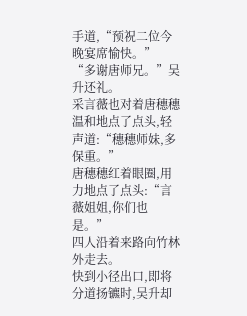手道,“预祝二位今晚宴席愉快。”
“多谢唐师兄。”吴升还礼。
采言薇也对着唐穗穗温和地点了点头,轻声道:“穗穗师妹,多保重。”
唐穗穗红着眼圈,用力地点了点头:“言薇姐姐,你们也是。”
四人沿着来路向竹林外走去。
快到小径出口,即将分道扬镳时,吴升却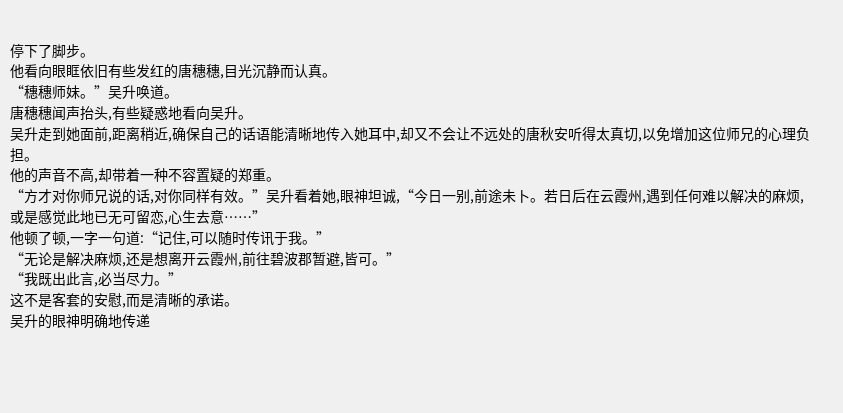停下了脚步。
他看向眼眶依旧有些发红的唐穗穗,目光沉静而认真。
“穗穗师妹。”吴升唤道。
唐穗穗闻声抬头,有些疑惑地看向吴升。
吴升走到她面前,距离稍近,确保自己的话语能清晰地传入她耳中,却又不会让不远处的唐秋安听得太真切,以免增加这位师兄的心理负担。
他的声音不高,却带着一种不容置疑的郑重。
“方才对你师兄说的话,对你同样有效。”吴升看着她,眼神坦诚,“今日一别,前途未卜。若日后在云霞州,遇到任何难以解决的麻烦,或是感觉此地已无可留恋,心生去意……”
他顿了顿,一字一句道:“记住,可以随时传讯于我。”
“无论是解决麻烦,还是想离开云霞州,前往碧波郡暂避,皆可。”
“我既出此言,必当尽力。”
这不是客套的安慰,而是清晰的承诺。
吴升的眼神明确地传递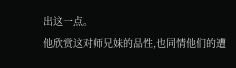出这一点。
他欣赏这对师兄妹的品性,也同情他们的遭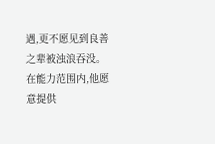遇,更不愿见到良善之辈被浊浪吞没。
在能力范围内,他愿意提供